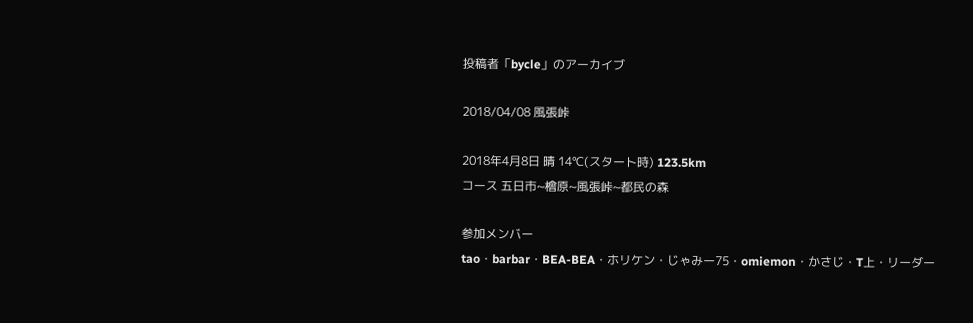投稿者「bycle」のアーカイブ

2018/04/08 風張峠

2018年4月8日 晴 14℃(スタート時) 123.5km
コース 五日市~檜原~風張峠~都民の森

参加メンバー
tao・barbar・BEA-BEA・ホリケン・じゃみー75・omiemon・かさじ・T上・リーダー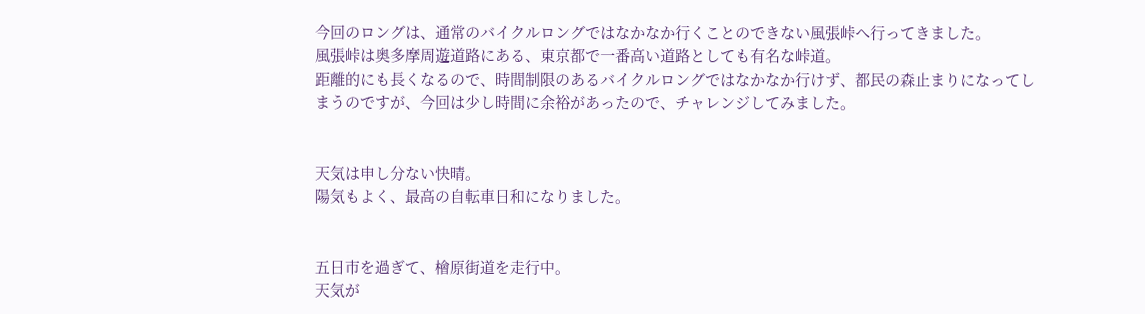今回のロングは、通常のバイクルロングではなかなか行くことのできない風張峠へ行ってきました。
風張峠は奥多摩周遊道路にある、東京都で一番高い道路としても有名な峠道。
距離的にも長くなるので、時間制限のあるバイクルロングではなかなか行けず、都民の森止まりになってしまうのですが、今回は少し時間に余裕があったので、チャレンジしてみました。


天気は申し分ない快晴。
陽気もよく、最高の自転車日和になりました。


五日市を過ぎて、檜原街道を走行中。
天気が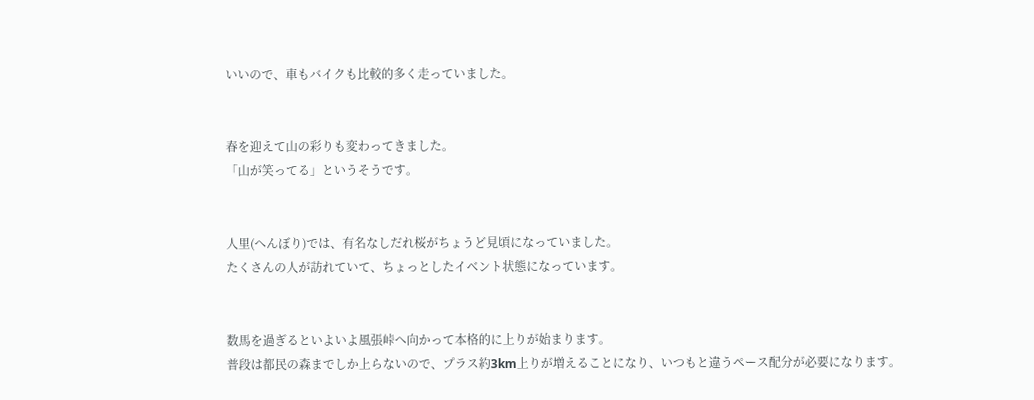いいので、車もバイクも比較的多く走っていました。


春を迎えて山の彩りも変わってきました。
「山が笑ってる」というそうです。


人里(へんぼり)では、有名なしだれ桜がちょうど見頃になっていました。
たくさんの人が訪れていて、ちょっとしたイベント状態になっています。


数馬を過ぎるといよいよ風張峠へ向かって本格的に上りが始まります。
普段は都民の森までしか上らないので、プラス約3km上りが増えることになり、いつもと違うペース配分が必要になります。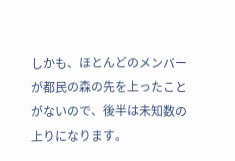しかも、ほとんどのメンバーが都民の森の先を上ったことがないので、後半は未知数の上りになります。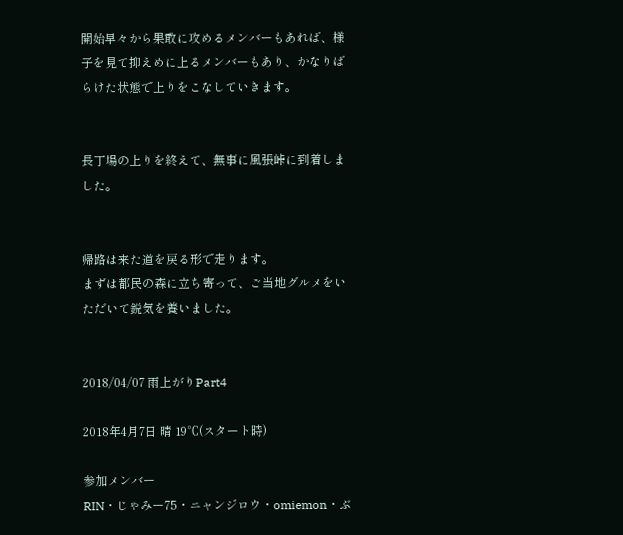開始早々から果敢に攻めるメンバーもあれば、様子を見て抑えめに上るメンバーもあり、かなりばらけた状態で上りをこなしていきます。


長丁場の上りを終えて、無事に風張峠に到着しました。


帰路は来た道を戻る形で走ります。
まずは都民の森に立ち寄って、ご当地グルメをいただいて鋭気を養いました。


2018/04/07 雨上がりPart4

2018年4月7日 晴 19℃(スタート時)

参加メンバー
RIN・じゃみー75・ニャンジロウ・omiemon・ぶ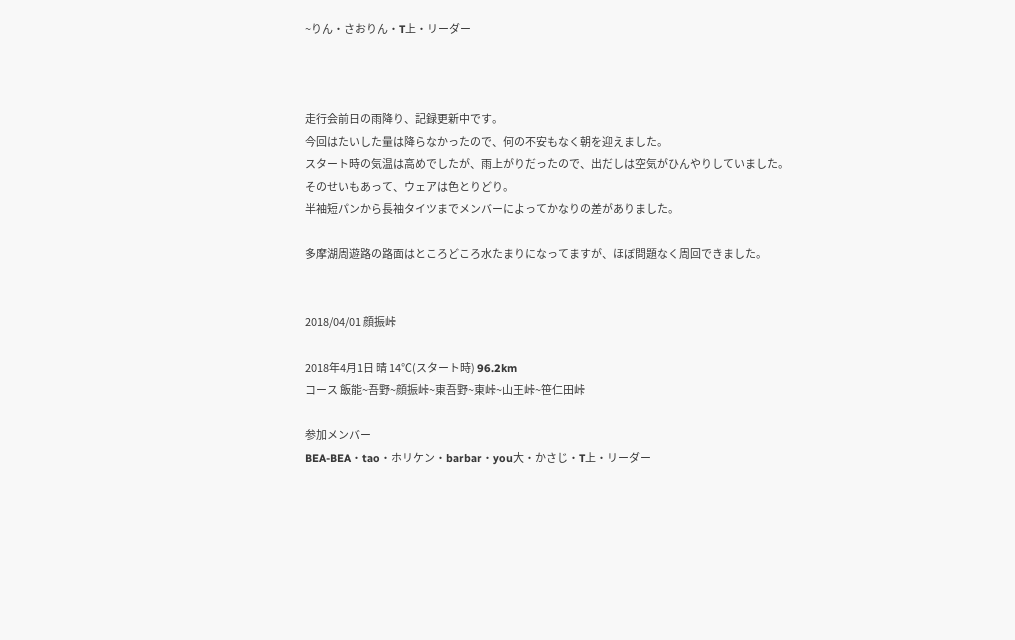~りん・さおりん・T上・リーダー



走行会前日の雨降り、記録更新中です。
今回はたいした量は降らなかったので、何の不安もなく朝を迎えました。
スタート時の気温は高めでしたが、雨上がりだったので、出だしは空気がひんやりしていました。
そのせいもあって、ウェアは色とりどり。
半袖短パンから長袖タイツまでメンバーによってかなりの差がありました。

多摩湖周遊路の路面はところどころ水たまりになってますが、ほぼ問題なく周回できました。


2018/04/01 顔振峠

2018年4月1日 晴 14℃(スタート時) 96.2km
コース 飯能~吾野~顔振峠~東吾野~東峠~山王峠~笹仁田峠

参加メンバー
BEA-BEA・tao・ホリケン・barbar・you大・かさじ・T上・リーダー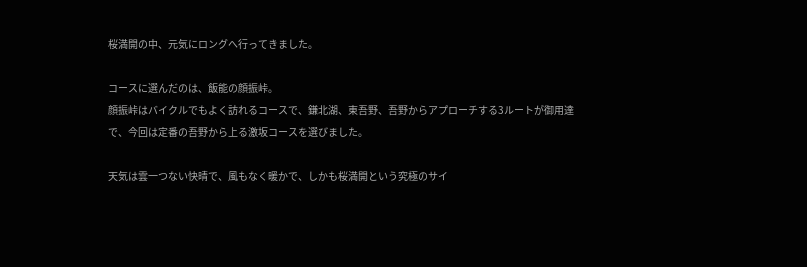桜満開の中、元気にロングへ行ってきました。

コースに選んだのは、飯能の顔振峠。
顔振峠はバイクルでもよく訪れるコースで、鎌北湖、東吾野、吾野からアプローチする3ルートが御用達で、今回は定番の吾野から上る激坂コースを選びました。

天気は雲一つない快晴で、風もなく暖かで、しかも桜満開という究極のサイ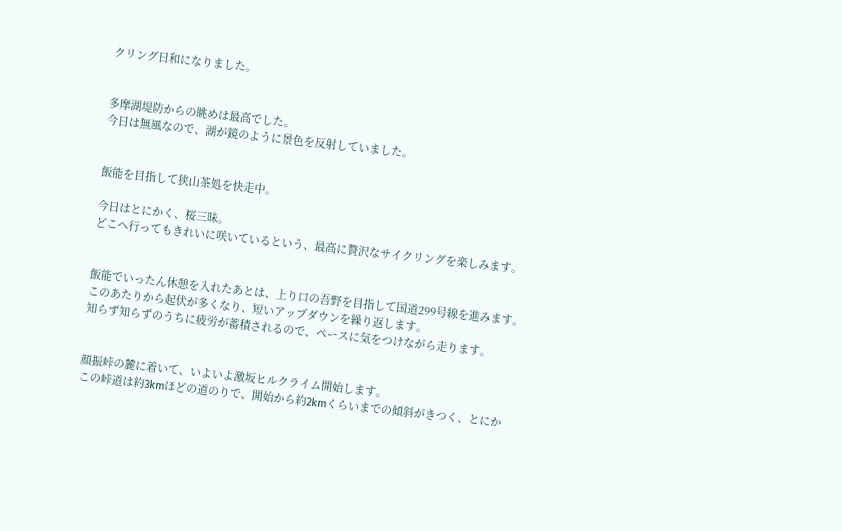クリング日和になりました。


多摩湖堤防からの眺めは最高でした。
今日は無風なので、湖が鏡のように景色を反射していました。


飯能を目指して狭山茶処を快走中。

今日はとにかく、桜三昧。
どこへ行ってもきれいに咲いているという、最高に贅沢なサイクリングを楽しみます。


飯能でいったん休憩を入れたあとは、上り口の吾野を目指して国道299号線を進みます。
このあたりから起伏が多くなり、短いアップダウンを繰り返します。
知らず知らずのうちに疲労が蓄積されるので、ペースに気をつけながら走ります。


顔振峠の麓に着いて、いよいよ激坂ヒルクライム開始します。
この峠道は約3kmほどの道のりで、開始から約2kmくらいまでの傾斜がきつく、とにか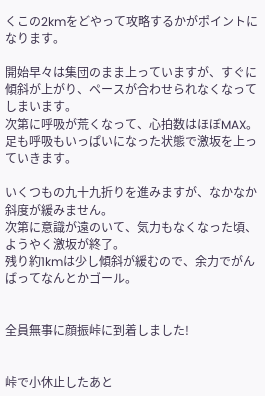くこの2kmをどやって攻略するかがポイントになります。

開始早々は集団のまま上っていますが、すぐに傾斜が上がり、ペースが合わせられなくなってしまいます。
次第に呼吸が荒くなって、心拍数はほぼMAX。
足も呼吸もいっぱいになった状態で激坂を上っていきます。

いくつもの九十九折りを進みますが、なかなか斜度が緩みません。
次第に意識が遠のいて、気力もなくなった頃、ようやく激坂が終了。
残り約1kmは少し傾斜が緩むので、余力でがんばってなんとかゴール。


全員無事に顔振峠に到着しました!


峠で小休止したあと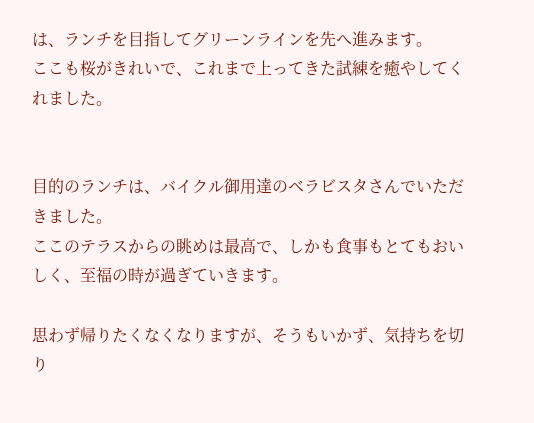は、ランチを目指してグリーンラインを先へ進みます。
ここも桜がきれいで、これまで上ってきた試練を癒やしてくれました。


目的のランチは、バイクル御用達のベラビスタさんでいただきました。
ここのテラスからの眺めは最高で、しかも食事もとてもおいしく、至福の時が過ぎていきます。

思わず帰りたくなくなりますが、そうもいかず、気持ちを切り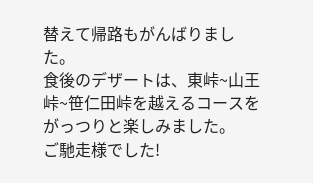替えて帰路もがんばりました。
食後のデザートは、東峠~山王峠~笹仁田峠を越えるコースをがっつりと楽しみました。
ご馳走様でした!